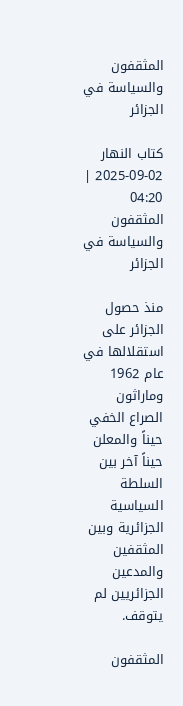المثقفون والسياسة في الجزائر

كتاب النهار 02-09-2025 | 04:20
المثقفون والسياسة في الجزائر

منذ حصول الجزائر على استقلالها في عام 1962 وماراثون الصراع الخفي حيناً والمعلن حيناً آخر بين السلطة السياسية الجزائرية وبين المثقفين والمدعين الجزائريين لم يتوقف.

المثقفون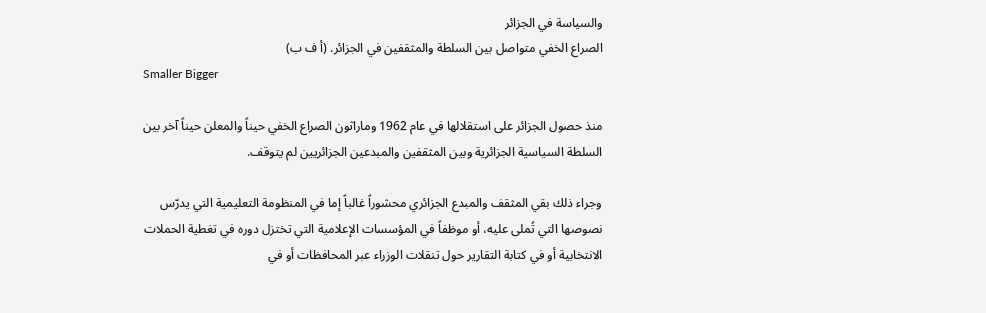والسياسة في الجزائر
الصراع الخفي متواصل بين السلطة والمثقفين في الجزائر. (أ ف ب)
Smaller Bigger

منذ حصول الجزائر على استقلالها في عام 1962 وماراثون الصراع الخفي حيناً والمعلن حيناً آخر بين السلطة السياسية الجزائرية وبين المثقفين والمبدعين الجزائريين لم يتوقف.

وجراء ذلك بقي المثقف والمبدع الجزائري محشوراً غالباً إما في المنظومة التعليمية التي يدرّس نصوصها التي تُملى عليه، أو موظفاً في المؤسسات الإعلامية التي تختزل دوره في تغطية الحملات الانتخابية أو في كتابة التقارير حول تنقلات الوزراء عبر المحافظات أو في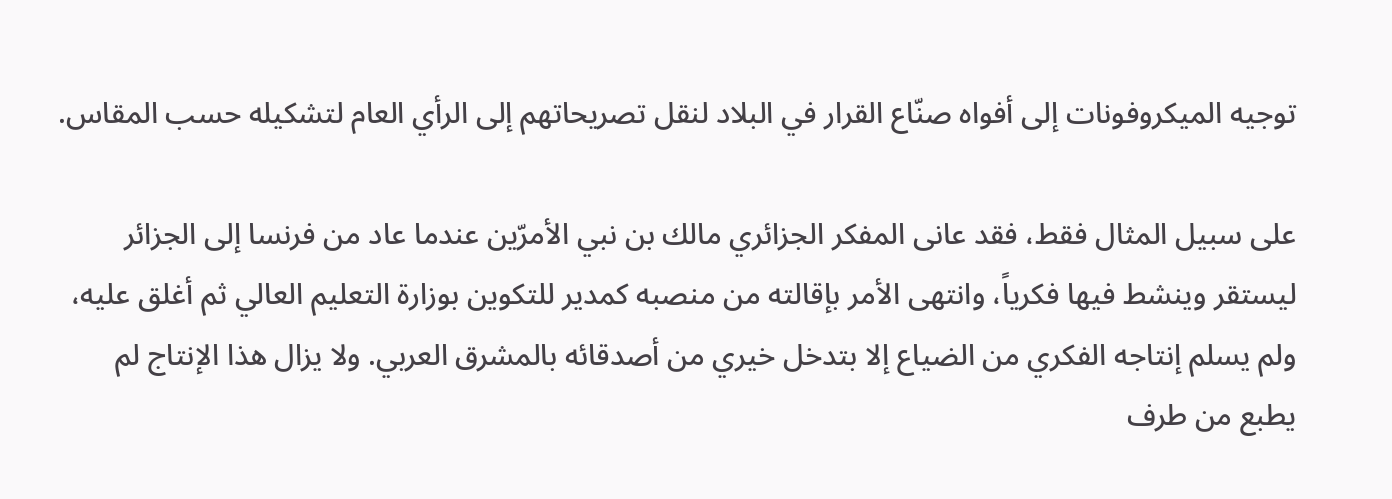توجيه الميكروفونات إلى أفواه صنّاع القرار في البلاد لنقل تصريحاتهم إلى الرأي العام لتشكيله حسب المقاس.

على سبيل المثال فقط، فقد عانى المفكر الجزائري مالك بن نبي الأمرّين عندما عاد من فرنسا إلى الجزائر ليستقر وينشط فيها فكرياً، وانتهى الأمر بإقالته من منصبه كمدير للتكوين بوزارة التعليم العالي ثم أغلق عليه، ولم يسلم إنتاجه الفكري من الضياع إلا بتدخل خيري من أصدقائه بالمشرق العربي. ولا يزال هذا الإنتاج لم يطبع من طرف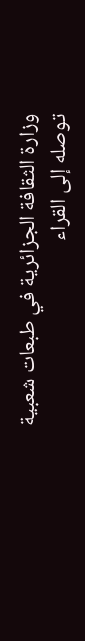وزارة الثقافة الجزائرية في طبعات شعبية توصله إلى القراء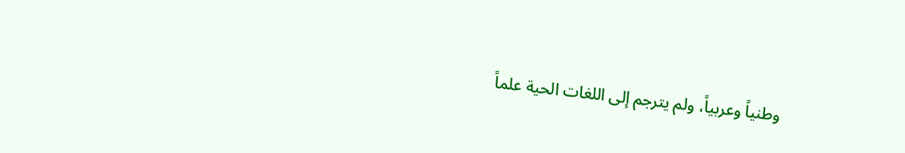وطنياً وعربياً، ولم يترجم إلى اللغات الحية علماً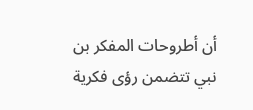أن أطروحات المفكر بن نبي تتضمن رؤى فكرية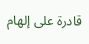قادرة على إلهام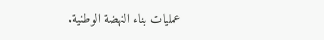عمليات بناء النهضة الوطنية.